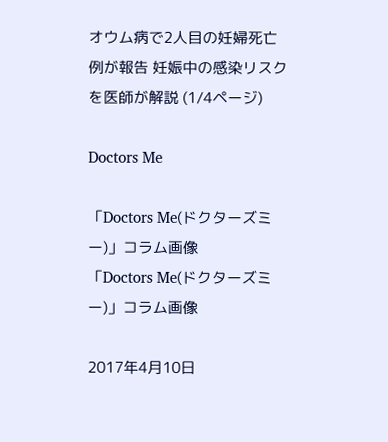オウム病で2人目の妊婦死亡例が報告 妊娠中の感染リスクを医師が解説 (1/4ページ)

Doctors Me

「Doctors Me(ドクターズミー)」コラム画像
「Doctors Me(ドクターズミー)」コラム画像

2017年4月10日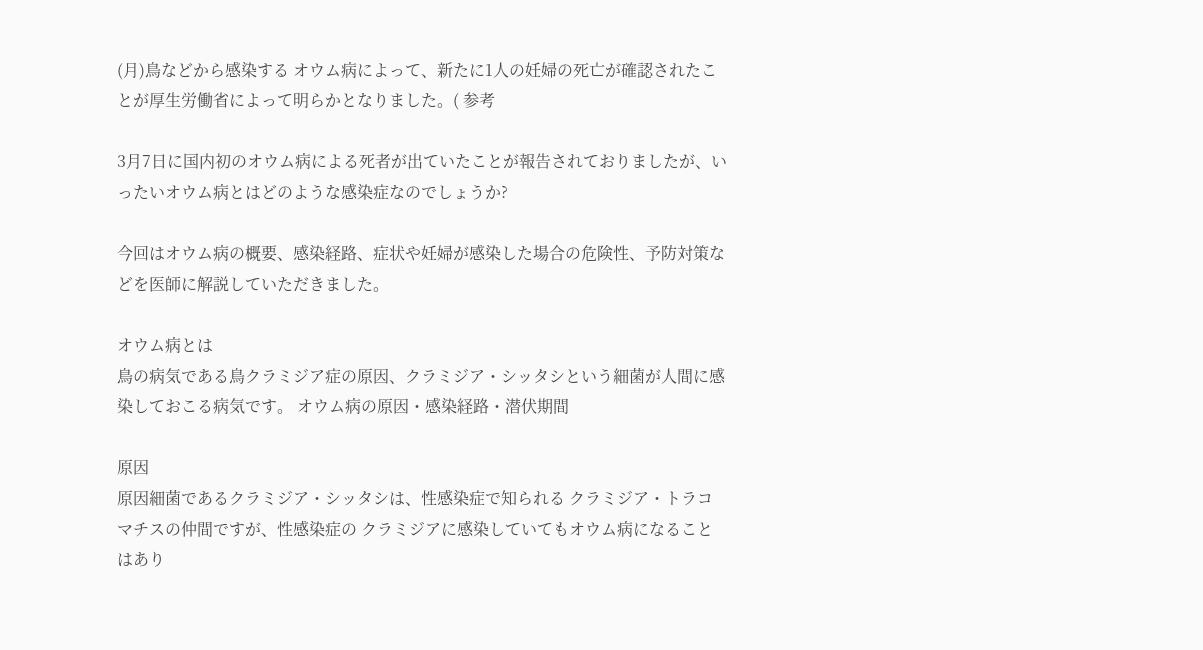(月)鳥などから感染する オウム病によって、新たに1人の妊婦の死亡が確認されたことが厚生労働省によって明らかとなりました。( 参考

3月7日に国内初のオウム病による死者が出ていたことが報告されておりましたが、いったいオウム病とはどのような感染症なのでしょうか?

今回はオウム病の概要、感染経路、症状や妊婦が感染した場合の危険性、予防対策などを医師に解説していただきました。

オウム病とは
鳥の病気である鳥クラミジア症の原因、クラミジア・シッタシという細菌が人間に感染しておこる病気です。 オウム病の原因・感染経路・潜伏期間

原因
原因細菌であるクラミジア・シッタシは、性感染症で知られる クラミジア・トラコマチスの仲間ですが、性感染症の クラミジアに感染していてもオウム病になることはあり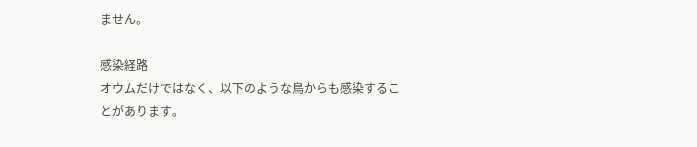ません。

感染経路
オウムだけではなく、以下のような鳥からも感染することがあります。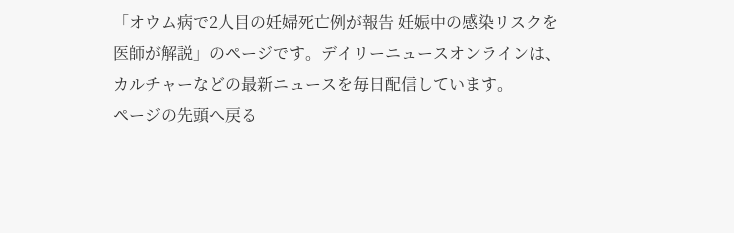「オウム病で2人目の妊婦死亡例が報告 妊娠中の感染リスクを医師が解説」のページです。デイリーニュースオンラインは、カルチャーなどの最新ニュースを毎日配信しています。
ページの先頭へ戻る